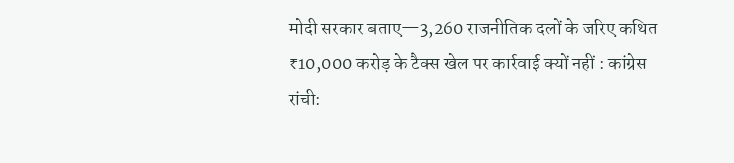मोदी सरकार बताए—3,260 राजनीतिक दलों के जरिए कथित ₹10,000 करोड़ के टैक्स खेल पर कार्रवाई क्यों नहीं : कांग्रेस
रांची: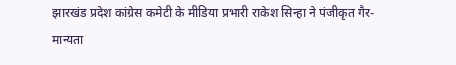झारखंड प्रदेश कांग्रेस कमेटी के मीडिया प्रभारी राकेश सिन्हा ने पंजीकृत गैर-मान्यता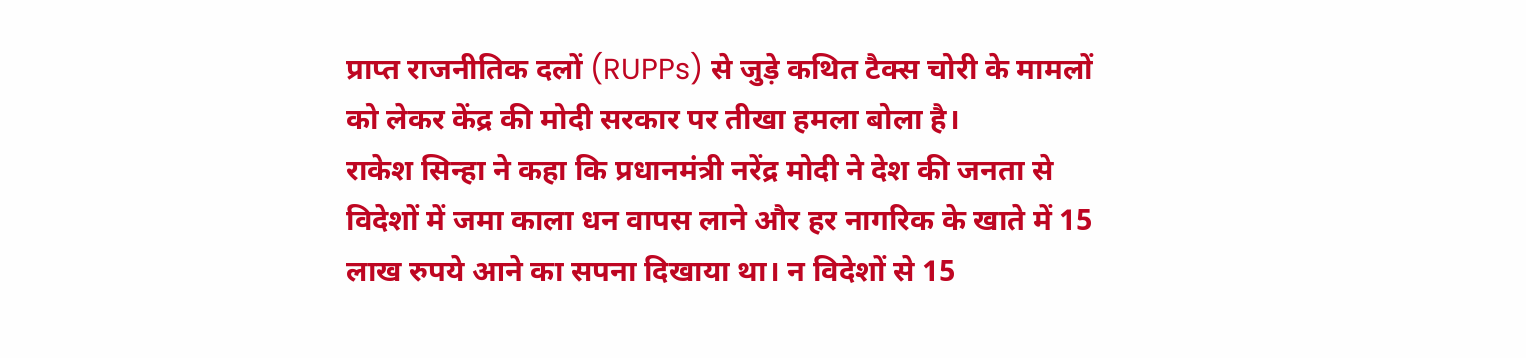प्राप्त राजनीतिक दलों (RUPPs) से जुड़े कथित टैक्स चोरी के मामलों को लेकर केंद्र की मोदी सरकार पर तीखा हमला बोला है।
राकेश सिन्हा ने कहा कि प्रधानमंत्री नरेंद्र मोदी ने देश की जनता से विदेशों में जमा काला धन वापस लाने और हर नागरिक के खाते में 15 लाख रुपये आने का सपना दिखाया था। न विदेशों से 15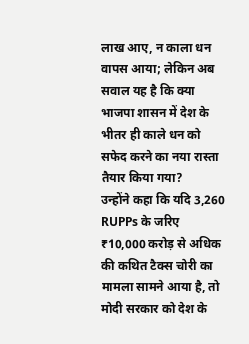लाख आए, न काला धन वापस आया; लेकिन अब सवाल यह है कि क्या भाजपा शासन में देश के भीतर ही काले धन को सफेद करने का नया रास्ता तैयार किया गया?
उन्होंने कहा कि यदि 3,260 RUPPs के जरिए ₹10,000 करोड़ से अधिक की कथित टैक्स चोरी का मामला सामने आया है, तो मोदी सरकार को देश के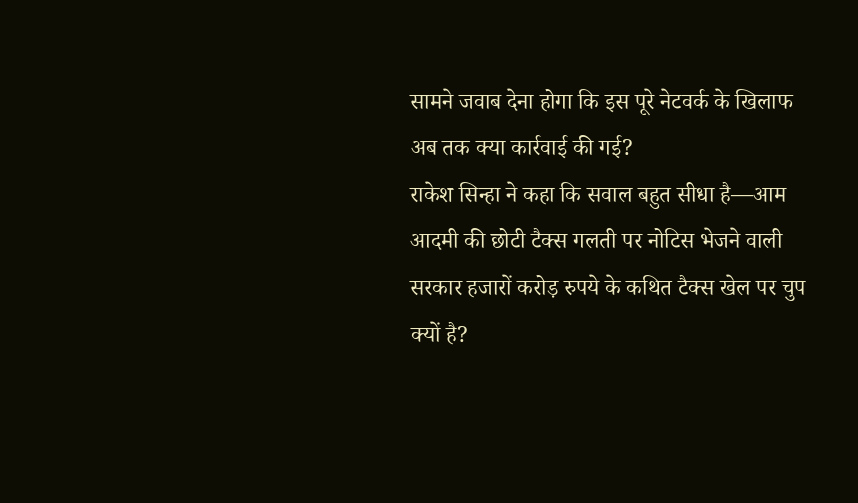सामने जवाब देना होगा कि इस पूरे नेटवर्क के खिलाफ अब तक क्या कार्रवाई की गई?
राकेश सिन्हा ने कहा कि सवाल बहुत सीधा है—आम आदमी की छोटी टैक्स गलती पर नोटिस भेजने वाली सरकार हजारों करोड़ रुपये के कथित टैक्स खेल पर चुप क्यों है?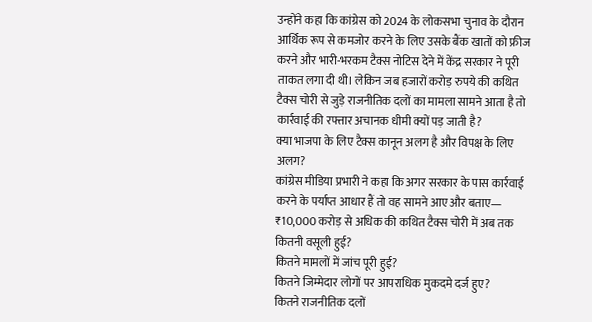उन्होंने कहा कि कांग्रेस को 2024 के लोकसभा चुनाव के दौरान आर्थिक रूप से कमजोर करने के लिए उसके बैंक खातों को फ्रीज करने और भारी-भरकम टैक्स नोटिस देने में केंद्र सरकार ने पूरी ताकत लगा दी थी। लेकिन जब हजारों करोड़ रुपये की कथित टैक्स चोरी से जुड़े राजनीतिक दलों का मामला सामने आता है तो कार्रवाई की रफ्तार अचानक धीमी क्यों पड़ जाती है?
क्या भाजपा के लिए टैक्स कानून अलग है और विपक्ष के लिए अलग?
कांग्रेस मीडिया प्रभारी ने कहा कि अगर सरकार के पास कार्रवाई करने के पर्याप्त आधार हैं तो वह सामने आए और बताए—
₹10,000 करोड़ से अधिक की कथित टैक्स चोरी में अब तक कितनी वसूली हुई?
कितने मामलों में जांच पूरी हुई?
कितने जिम्मेदार लोगों पर आपराधिक मुकदमे दर्ज हुए?
कितने राजनीतिक दलों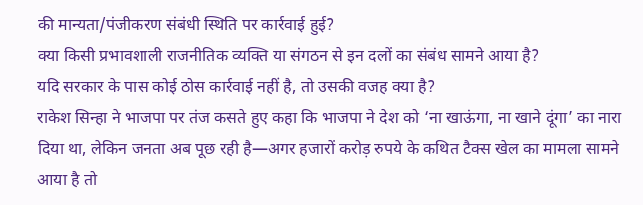की मान्यता/पंजीकरण संबंधी स्थिति पर कार्रवाई हुई?
क्या किसी प्रभावशाली राजनीतिक व्यक्ति या संगठन से इन दलों का संबंध सामने आया है?
यदि सरकार के पास कोई ठोस कार्रवाई नहीं है, तो उसकी वजह क्या है?
राकेश सिन्हा ने भाजपा पर तंज कसते हुए कहा कि भाजपा ने देश को ‘ना खाऊंगा, ना खाने दूंगा’ का नारा दिया था, लेकिन जनता अब पूछ रही है—अगर हजारों करोड़ रुपये के कथित टैक्स खेल का मामला सामने आया है तो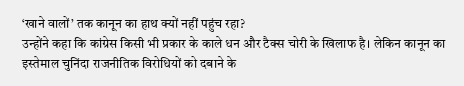‘खाने वालों’ तक कानून का हाथ क्यों नहीं पहुंच रहा?
उन्होंने कहा कि कांग्रेस किसी भी प्रकार के काले धन और टैक्स चोरी के खिलाफ है। लेकिन कानून का इस्तेमाल चुनिंदा राजनीतिक विरोधियों को दबाने के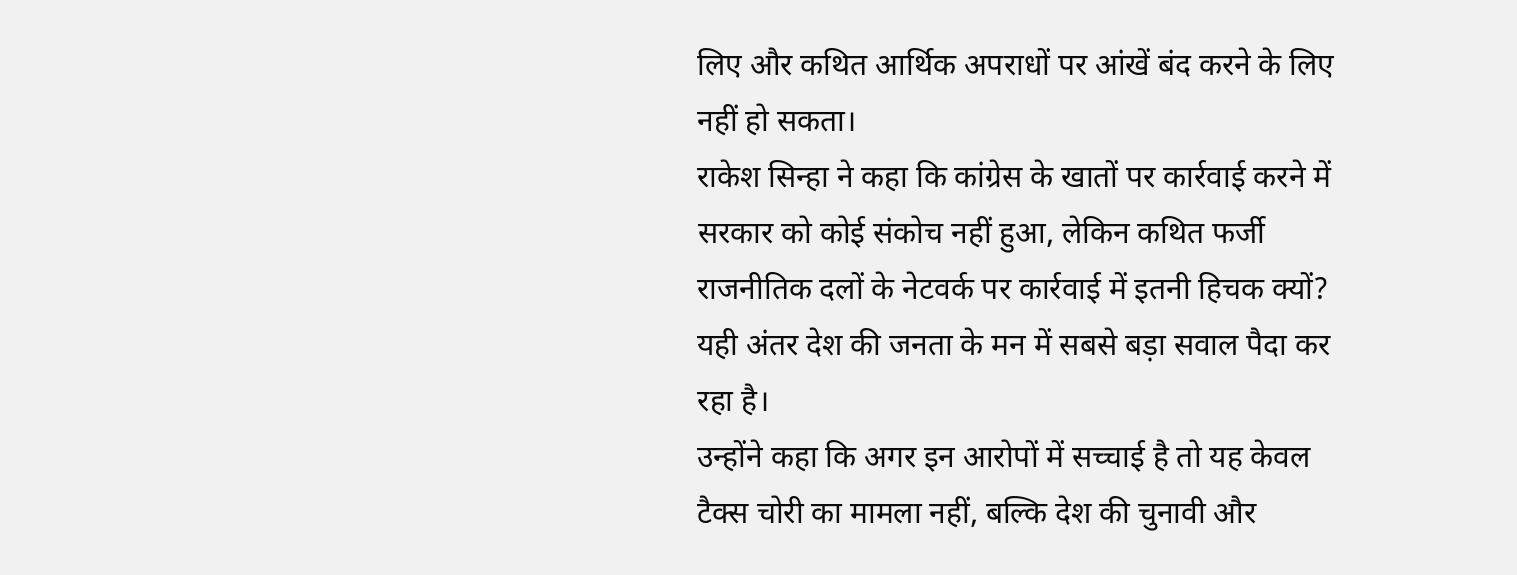लिए और कथित आर्थिक अपराधों पर आंखें बंद करने के लिए नहीं हो सकता।
राकेश सिन्हा ने कहा कि कांग्रेस के खातों पर कार्रवाई करने में सरकार को कोई संकोच नहीं हुआ, लेकिन कथित फर्जी राजनीतिक दलों के नेटवर्क पर कार्रवाई में इतनी हिचक क्यों? यही अंतर देश की जनता के मन में सबसे बड़ा सवाल पैदा कर रहा है।
उन्होंने कहा कि अगर इन आरोपों में सच्चाई है तो यह केवल टैक्स चोरी का मामला नहीं, बल्कि देश की चुनावी और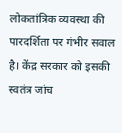लोकतांत्रिक व्यवस्था की पारदर्शिता पर गंभीर सवाल है। केंद्र सरकार को इसकी स्वतंत्र जांच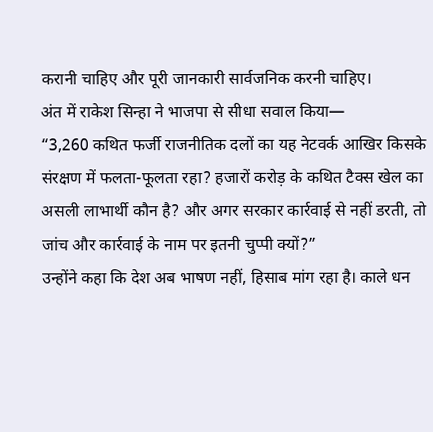करानी चाहिए और पूरी जानकारी सार्वजनिक करनी चाहिए।
अंत में राकेश सिन्हा ने भाजपा से सीधा सवाल किया—
“3,260 कथित फर्जी राजनीतिक दलों का यह नेटवर्क आखिर किसके संरक्षण में फलता-फूलता रहा? हजारों करोड़ के कथित टैक्स खेल का असली लाभार्थी कौन है? और अगर सरकार कार्रवाई से नहीं डरती, तो जांच और कार्रवाई के नाम पर इतनी चुप्पी क्यों?”
उन्होंने कहा कि देश अब भाषण नहीं, हिसाब मांग रहा है। काले धन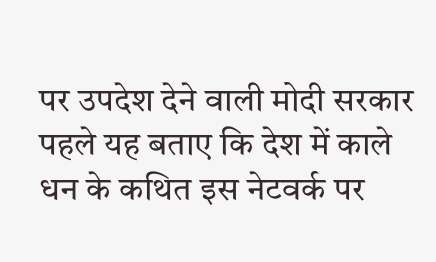पर उपदेश देने वाली मोदी सरकार पहले यह बताए कि देश में काले धन के कथित इस नेटवर्क पर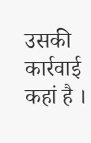उसकी कार्रवाई कहां है ।